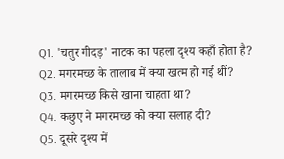Q1. 'चतुर गीदड़' नाटक का पहला दृश्य कहाँ होता है?
Q2. मगरमच्छ के तालाब में क्या खत्म हो गई थीं?
Q3. मगरमच्छ किसे खाना चाहता था?
Q4. कछुए ने मगरमच्छ को क्या सलाह दी?
Q5. दूसरे दृश्य में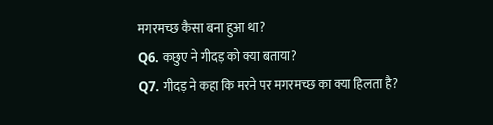मगरमच्छ कैसा बना हुआ था?
Q6. कछुए ने गीदड़ को क्या बताया?
Q7. गीदड़ ने कहा कि मरने पर मगरमच्छ का क्या हिलता है?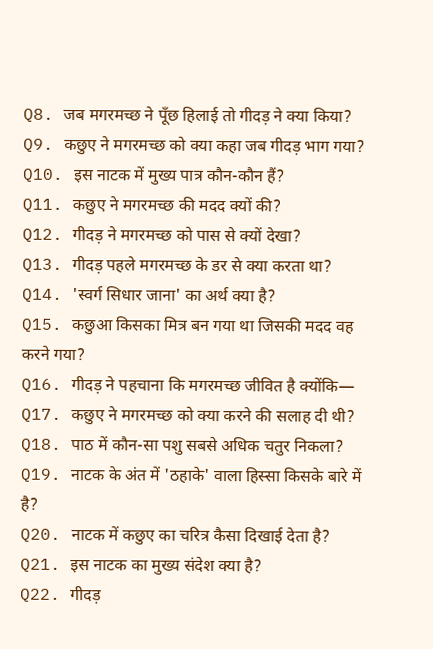Q8. जब मगरमच्छ ने पूँछ हिलाई तो गीदड़ ने क्या किया?
Q9. कछुए ने मगरमच्छ को क्या कहा जब गीदड़ भाग गया?
Q10. इस नाटक में मुख्य पात्र कौन-कौन हैं?
Q11. कछुए ने मगरमच्छ की मदद क्यों की?
Q12. गीदड़ ने मगरमच्छ को पास से क्यों देखा?
Q13. गीदड़ पहले मगरमच्छ के डर से क्या करता था?
Q14. 'स्वर्ग सिधार जाना' का अर्थ क्या है?
Q15. कछुआ किसका मित्र बन गया था जिसकी मदद वह करने गया?
Q16. गीदड़ ने पहचाना कि मगरमच्छ जीवित है क्योंकि—
Q17. कछुए ने मगरमच्छ को क्या करने की सलाह दी थी?
Q18. पाठ में कौन-सा पशु सबसे अधिक चतुर निकला?
Q19. नाटक के अंत में 'ठहाके' वाला हिस्सा किसके बारे में है?
Q20. नाटक में कछुए का चरित्र कैसा दिखाई देता है?
Q21. इस नाटक का मुख्य संदेश क्या है?
Q22. गीदड़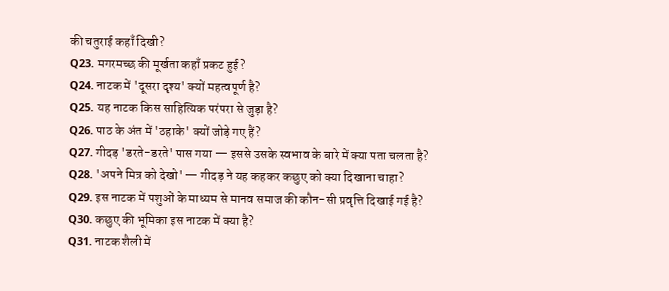की चतुराई कहाँ दिखी?
Q23. मगरमच्छ की मूर्खता कहाँ प्रकट हुई?
Q24. नाटक में 'दूसरा दृश्य' क्यों महत्वपूर्ण है?
Q25. यह नाटक किस साहित्यिक परंपरा से जुड़ा है?
Q26. पाठ के अंत में 'ठहाके' क्यों जोड़े गए हैं?
Q27. गीदड़ 'डरते-डरते' पास गया — इससे उसके स्वभाव के बारे में क्या पता चलता है?
Q28. 'अपने मित्र को देखो' — गीदड़ ने यह कहकर कछुए को क्या दिखाना चाहा?
Q29. इस नाटक में पशुओं के माध्यम से मानव समाज की कौन-सी प्रवृत्ति दिखाई गई है?
Q30. कछुए की भूमिका इस नाटक में क्या है?
Q31. नाटक शैली में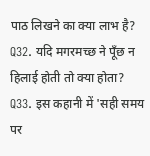पाठ लिखने का क्या लाभ है?
Q32. यदि मगरमच्छ ने पूँछ न हिलाई होती तो क्या होता?
Q33. इस कहानी में 'सही समय पर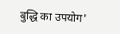बुद्धि का उपयोग'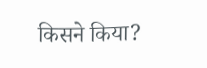किसने किया?